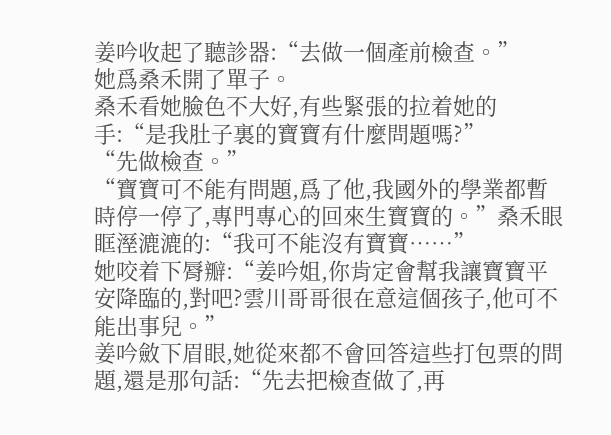姜吟收起了聽診器:“去做一個產前檢查。”
她爲桑禾開了單子。
桑禾看她臉色不大好,有些緊張的拉着她的手:“是我肚子裏的寶寶有什麼問題嗎?”
“先做檢查。”
“寶寶可不能有問題,爲了他,我國外的學業都暫時停一停了,專門專心的回來生寶寶的。”桑禾眼眶溼漉漉的:“我可不能沒有寶寶……”
她咬着下脣瓣:“姜吟姐,你肯定會幫我讓寶寶平安降臨的,對吧?雲川哥哥很在意這個孩子,他可不能出事兒。”
姜吟斂下眉眼,她從來都不會回答這些打包票的問題,還是那句話:“先去把檢查做了,再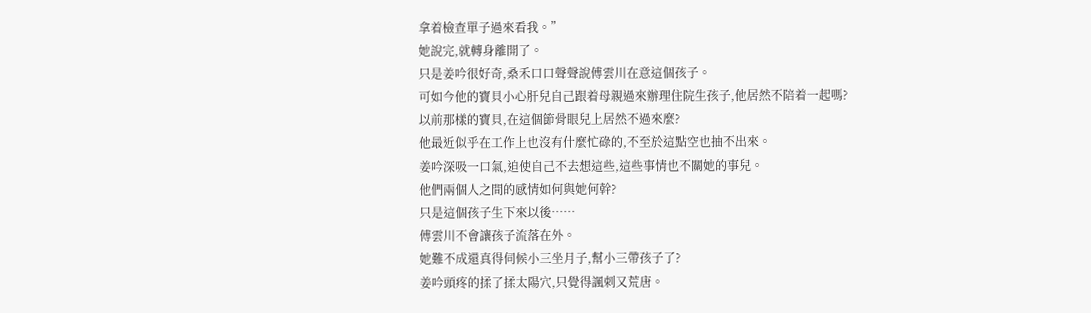拿着檢查單子過來看我。”
她說完,就轉身離開了。
只是姜吟很好奇,桑禾口口聲聲說傅雲川在意這個孩子。
可如今他的寶貝小心肝兒自己跟着母親過來辦理住院生孩子,他居然不陪着一起嗎?
以前那樣的寶貝,在這個節骨眼兒上居然不過來麼?
他最近似乎在工作上也沒有什麼忙碌的,不至於這點空也抽不出來。
姜吟深吸一口氣,迫使自己不去想這些,這些事情也不關她的事兒。
他們兩個人之間的感情如何與她何幹?
只是這個孩子生下來以後……
傅雲川不會讓孩子流落在外。
她難不成還真得伺候小三坐月子,幫小三帶孩子了?
姜吟頭疼的揉了揉太陽穴,只覺得諷刺又荒唐。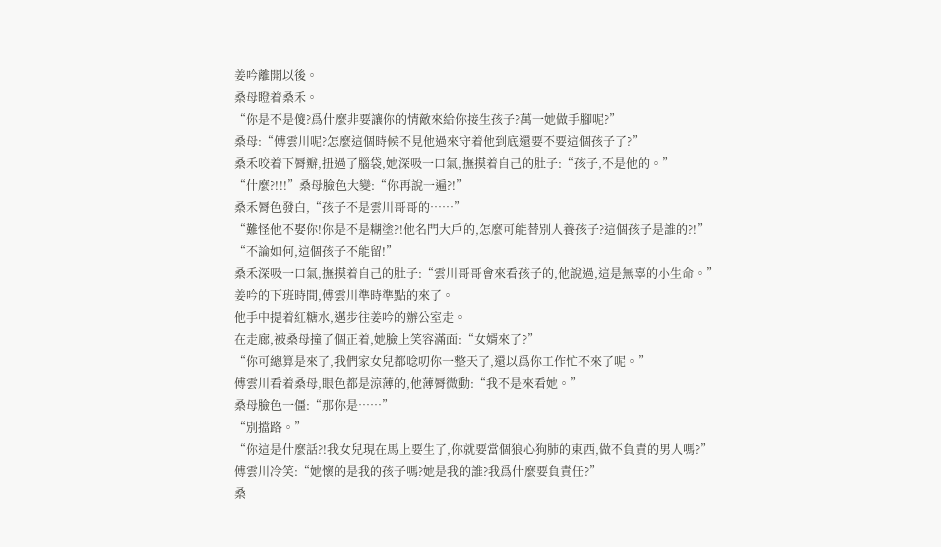姜吟離開以後。
桑母瞪着桑禾。
“你是不是傻?爲什麼非要讓你的情敵來給你接生孩子?萬一她做手腳呢?”
桑母:“傅雲川呢?怎麼這個時候不見他過來守着他到底還要不要這個孩子了?”
桑禾咬着下脣瓣,扭過了腦袋,她深吸一口氣,撫摸着自己的肚子:“孩子,不是他的。”
“什麼?!!!”桑母臉色大變:“你再說一遍?!”
桑禾脣色發白,“孩子不是雲川哥哥的……”
“難怪他不娶你!你是不是糊塗?!他名門大戶的,怎麼可能替別人養孩子?這個孩子是誰的?!”
“不論如何,這個孩子不能留!”
桑禾深吸一口氣,撫摸着自己的肚子:“雲川哥哥會來看孩子的,他說過,這是無辜的小生命。”
姜吟的下班時間,傅雲川準時準點的來了。
他手中提着紅糖水,邁步往姜吟的辦公室走。
在走廊,被桑母撞了個正着,她臉上笑容滿面:“女婿來了?”
“你可總算是來了,我們家女兒都唸叨你一整天了,還以爲你工作忙不來了呢。”
傅雲川看着桑母,眼色都是涼薄的,他薄脣微動:“我不是來看她。”
桑母臉色一僵:“那你是……”
“別擋路。”
“你這是什麼話?!我女兒現在馬上要生了,你就要當個狼心狗肺的東西,做不負責的男人嗎?”
傅雲川冷笑:“她懷的是我的孩子嗎?她是我的誰?我爲什麼要負責任?”
桑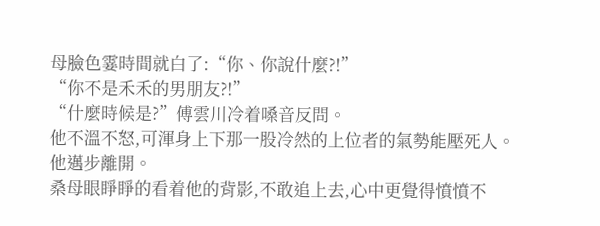母臉色霎時間就白了:“你、你說什麼?!”
“你不是禾禾的男朋友?!”
“什麼時候是?”傅雲川冷着嗓音反問。
他不溫不怒,可渾身上下那一股冷然的上位者的氣勢能壓死人。
他邁步離開。
桑母眼睜睜的看着他的背影,不敢追上去,心中更覺得憤憤不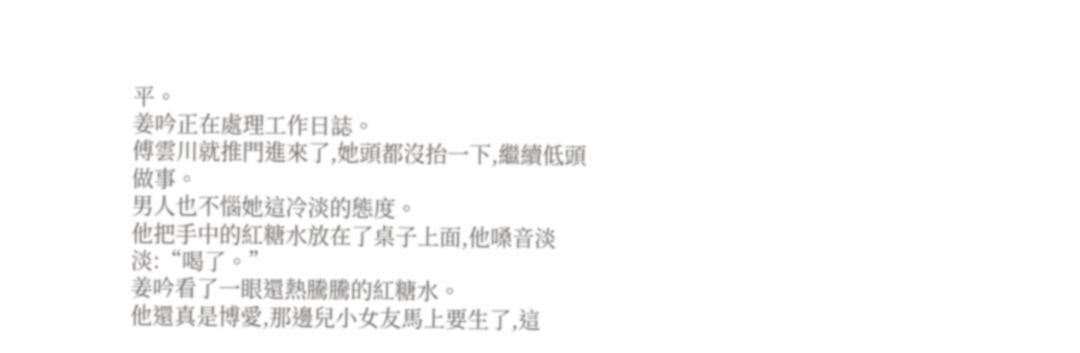平。
姜吟正在處理工作日誌。
傅雲川就推門進來了,她頭都沒抬一下,繼續低頭做事。
男人也不惱她這冷淡的態度。
他把手中的紅糖水放在了桌子上面,他嗓音淡淡:“喝了。”
姜吟看了一眼還熱騰騰的紅糖水。
他還真是博愛,那邊兒小女友馬上要生了,這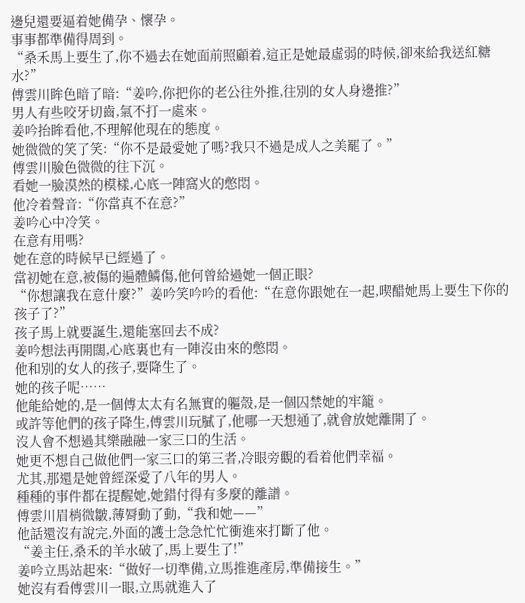邊兒還要逼着她備孕、懷孕。
事事都準備得周到。
“桑禾馬上要生了,你不過去在她面前照顧着,這正是她最虛弱的時候,卻來給我送紅糖水?”
傅雲川眸色暗了暗:“姜吟,你把你的老公往外推,往別的女人身邊推?”
男人有些咬牙切齒,氣不打一處來。
姜吟抬眸看他,不理解他現在的態度。
她微微的笑了笑:“你不是最愛她了嗎?我只不過是成人之美罷了。”
傅雲川臉色微微的往下沉。
看她一臉漠然的模樣,心底一陣窩火的憋悶。
他冷着聲音:“你當真不在意?”
姜吟心中冷笑。
在意有用嗎?
她在意的時候早已經過了。
當初她在意,被傷的遍體鱗傷,他何曾給過她一個正眼?
“你想讓我在意什麼?”姜吟笑吟吟的看他:“在意你跟她在一起,喫醋她馬上要生下你的孩子了?”
孩子馬上就要誕生,還能塞回去不成?
姜吟想法再開闊,心底裏也有一陣沒由來的憋悶。
他和別的女人的孩子,要降生了。
她的孩子呢……
他能給她的,是一個傅太太有名無實的軀殼,是一個囚禁她的牢籠。
或許等他們的孩子降生,傅雲川玩膩了,他哪一天想通了,就會放她離開了。
沒人會不想過其樂融融一家三口的生活。
她更不想自己做他們一家三口的第三者,冷眼旁觀的看着他們幸福。
尤其,那還是她曾經深愛了八年的男人。
種種的事件都在提醒她,她錯付得有多麼的離譜。
傅雲川眉梢微皺,薄脣動了動,“我和她——”
他話還沒有說完,外面的護士急急忙忙衝進來打斷了他。
“姜主任,桑禾的羊水破了,馬上要生了!”
姜吟立馬站起來:“做好一切準備,立馬推進產房,準備接生。”
她沒有看傅雲川一眼,立馬就進入了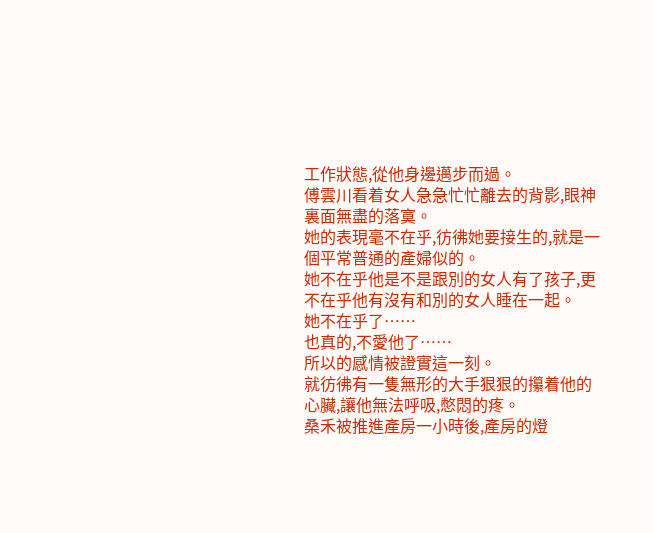工作狀態,從他身邊邁步而過。
傅雲川看着女人急急忙忙離去的背影,眼神裏面無盡的落寞。
她的表現毫不在乎,彷彿她要接生的,就是一個平常普通的產婦似的。
她不在乎他是不是跟別的女人有了孩子,更不在乎他有沒有和別的女人睡在一起。
她不在乎了……
也真的,不愛他了……
所以的感情被證實這一刻。
就彷彿有一隻無形的大手狠狠的攥着他的心臟,讓他無法呼吸,憋悶的疼。
桑禾被推進產房一小時後,產房的燈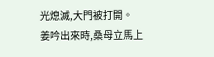光熄滅,大門被打開。
姜吟出來時,桑母立馬上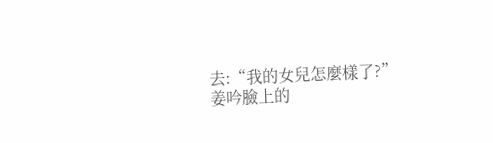去:“我的女兒怎麼樣了?”
姜吟臉上的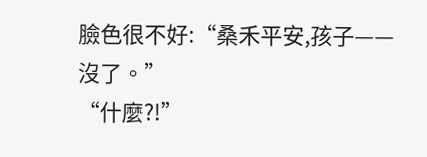臉色很不好:“桑禾平安,孩子——沒了。”
“什麼?!”